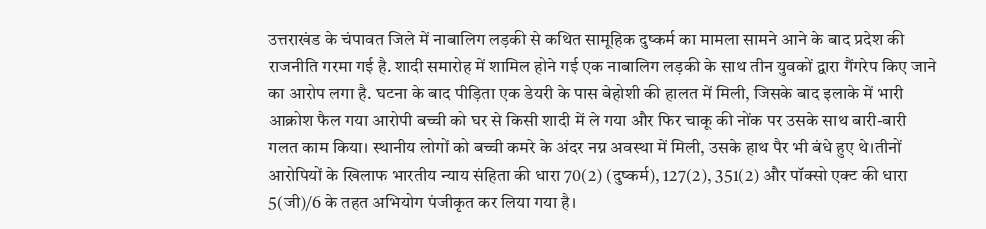उत्तराखंड के चंपावत जिले में नाबालिग लड़की से कथित सामूहिक दुष्कर्म का मामला सामने आने के बाद प्रदेश की राजनीति गरमा गई है. शादी समारोह में शामिल होने गई एक नाबालिग लड़की के साथ तीन युवकों द्वारा गैंगरेप किए जाने का आरोप लगा है. घटना के बाद पीड़िता एक डेयरी के पास बेहोशी की हालत में मिली, जिसके बाद इलाके में भारी आक्रोश फैल गया आरोपी बच्ची को घर से किसी शादी में ले गया और फिर चाकू की नोंक पर उसके साथ बारी-बारी गलत काम किया। स्थानीय लोगों को बच्ची कमरे के अंदर नग्न अवस्था में मिली, उसके हाथ पैर भी बंधे हुए थे।तीनों आरोपियों के खिलाफ भारतीय न्याय संहिता की धारा 70(2) (दुष्कर्म), 127(2), 351(2) और पॉक्सो एक्ट की धारा 5(जी)/6 के तहत अभियोग पंजीकृत कर लिया गया है।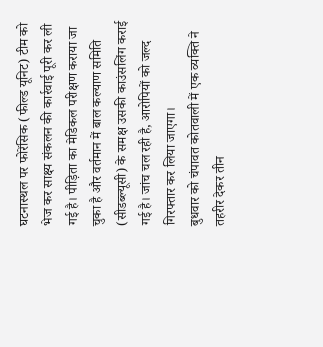घटनास्थल पर फोरेंसिक (फील्ड यूनिट) टीम को भेज कर साक्ष्य संकलन की कार्रवाई पूरी कर ली गई है। पीड़िता का मेडिकल परीक्षण कराया जा चुका है और वर्तमान में बाल कल्याण समिति (सीडब्ल्यूसी) के समक्ष उसकी काउंसलिंग कराई गई है। जांच चल रही है, आरोपियों को जल्द गिरफ्तार कर लिया जाएगा।
बुधवार को चंपावत कोतवाली में एक व्यक्ति ने तहरीर देकर तीन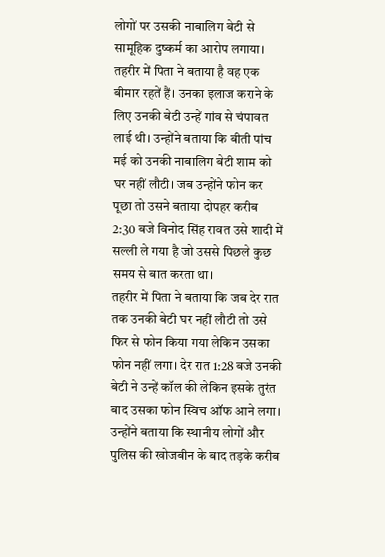लोगों पर उसकी नाबालिग बेटी से सामूहिक दुष्कर्म का आरोप लगाया। तहरीर में पिता ने बताया है वह एक बीमार रहतें हैं। उनका इलाज कराने के लिए उनकी बेटी उन्हें गांव से चंपावत लाई थी। उन्होंने बताया कि बीती पांच मई को उनकी नाबालिग बेटी शाम को घर नहीं लौटी। जब उन्होंने फोन कर पूछा तो उसने बताया दोपहर करीब 2:30 बजे विनोद सिंह रावत उसे शादी में सल्ली ले गया है जो उससे पिछले कुछ समय से बात करता था।
तहरीर में पिता ने बताया कि जब देर रात तक उनकी बेटी घर नहीं लौटी तो उसे फिर से फोन किया गया लेकिन उसका फोन नहीं लगा। देर रात 1:28 बजे उनकी बेटी ने उन्हें कॉल की लेकिन इसके तुरंत बाद उसका फोन स्विच ऑफ आने लगा।
उन्होंने बताया कि स्थानीय लोगों और पुलिस की खोजबीन के बाद तड़के करीब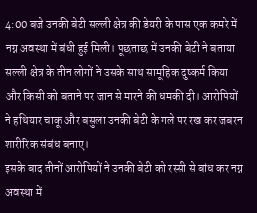4:00 बजे उनकी बेटी सल्ली क्षेत्र की डेयरी के पास एक कमरे में नग्न अवस्था में बंधी हुई मिली। पूछताछ में उनकी बेटी ने बताया सल्ली क्षेत्र के तीन लोगों ने उसके साथ सामूहिक दुष्कर्म किया और किसी को बताने पर जान से मारने की धमकी दी। आरोपियों ने हथियार चाकू और बसुला उनकी बेटी के गले पर रख कर जबरन शारीरिक संबंध बनाए।
इसके बाद तीनों आरोपियों ने उनकी बेटी को रस्सी से बांध कर नग्न अवस्था में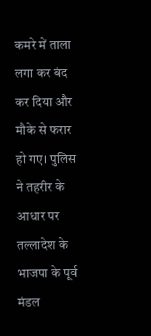कमरे में ताला लगा कर बंद कर दिया और मौके से फरार हो गए। पुलिस ने तहरीर के आधार पर तल्लादेश के भाजपा के पूर्व मंडल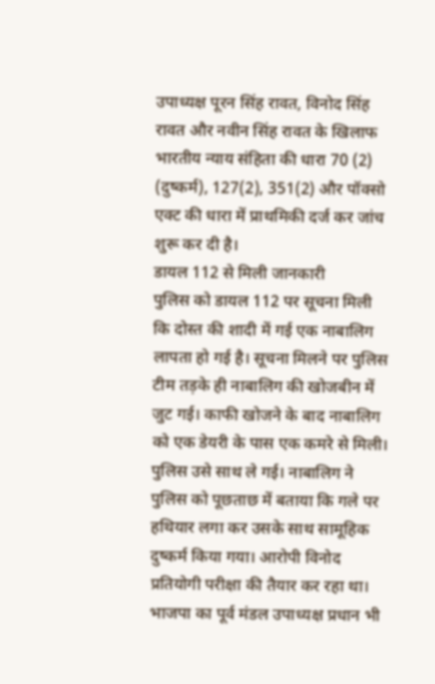उपाध्यक्ष पूरन सिंह रावत, विनोद सिंह रावत और नवीन सिंह रावत के खिलाफ भारतीय न्याय संहिता की धारा 70 (2) (दुष्कर्म), 127(2), 351(2) और पॉक्सो एक्ट की धारा में प्राथमिकी दर्ज कर जांच शुरू कर दी है।
डायल 112 से मिली जानकारी
पुलिस को डायल 112 पर सूचना मिली कि दोस्त की शादी में गई एक नाबालिग लापता हो गई है। सूचना मिलने पर पुलिस टीम तड़के ही नाबालिग की खोजबीन में जुट गई। काफी खोजने के बाद नाबालिग को एक डेयरी के पास एक कमरे से मिली। पुलिस उसे साथ ले गई। नाबालिग ने पुलिस को पूछताछ में बताया कि गले पर हथियार लगा कर उसके साथ सामूहिक दुष्कर्म किया गया। आरोपी विनोद प्रतियोगी परीक्षा की तैयार कर रहा था।
भाजपा का पूर्व मंडल उपाध्यक्ष प्रधान भी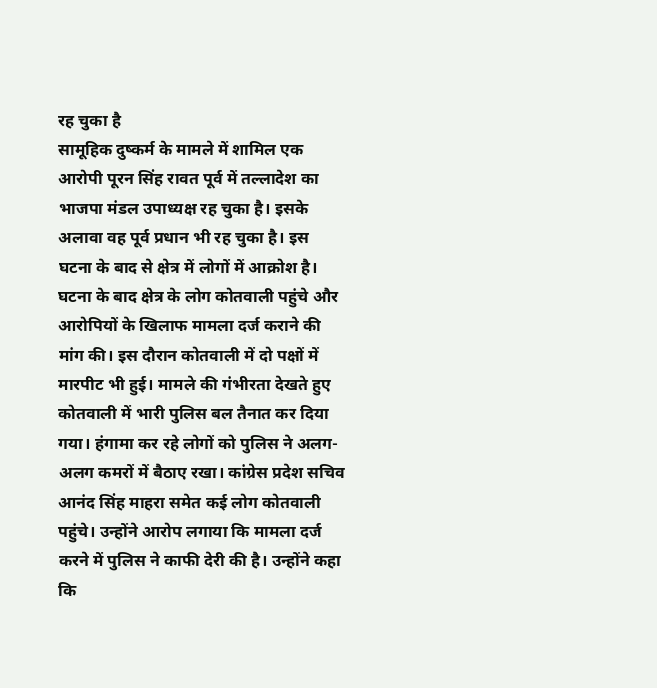रह चुका है
सामूहिक दुष्कर्म के मामले में शामिल एक आरोपी पूरन सिंह रावत पूर्व में तल्लादेश का भाजपा मंडल उपाध्यक्ष रह चुका है। इसके अलावा वह पूर्व प्रधान भी रह चुका है। इस घटना के बाद से क्षेत्र में लोगों में आक्रोश है। घटना के बाद क्षेत्र के लोग कोतवाली पहुंचे और आरोपियों के खिलाफ मामला दर्ज कराने की मांग की। इस दौरान कोतवाली में दो पक्षों में मारपीट भी हुई। मामले की गंभीरता देखते हुए कोतवाली में भारी पुलिस बल तैनात कर दिया गया। हंगामा कर रहे लोगों को पुलिस ने अलग-अलग कमरों में बैठाए रखा। कांग्रेस प्रदेश सचिव आनंद सिंह माहरा समेत कई लोग कोतवाली पहुंचे। उन्होंने आरोप लगाया कि मामला दर्ज करने में पुलिस ने काफी देरी की है। उन्होंने कहा कि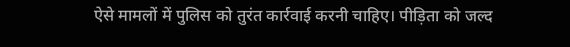ऐसे मामलों में पुलिस को तुरंत कार्रवाई करनी चाहिए। पीड़िता को जल्द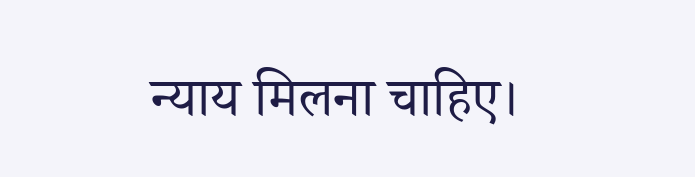न्याय मिलना चाहिए।